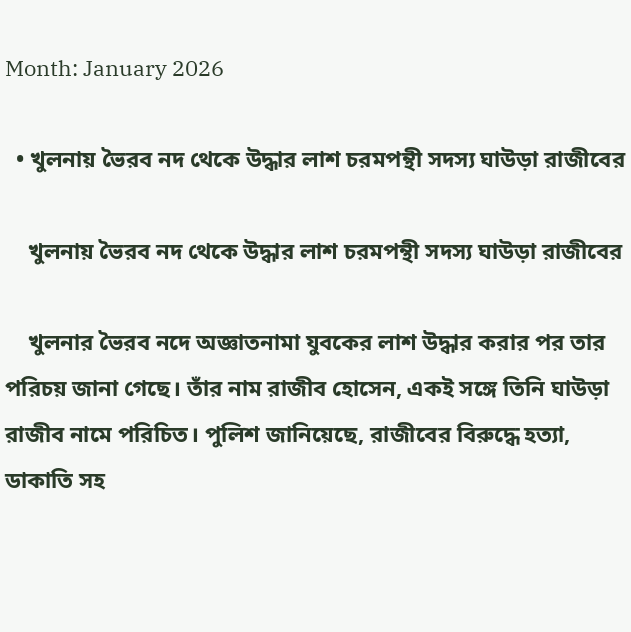Month: January 2026

  • খুলনায় ভৈরব নদ থেকে উদ্ধার লাশ চরমপন্থী সদস্য ঘাউড়া রাজীবের

    খুলনায় ভৈরব নদ থেকে উদ্ধার লাশ চরমপন্থী সদস্য ঘাউড়া রাজীবের

    খুলনার ভৈরব নদে অজ্ঞাতনামা যুবকের লাশ উদ্ধার করার পর তার পরিচয় জানা গেছে। তাঁর নাম রাজীব হোসেন, একই সঙ্গে তিনি ঘাউড়া রাজীব নামে পরিচিত। পুলিশ জানিয়েছে, রাজীবের বিরুদ্ধে হত্যা, ডাকাতি সহ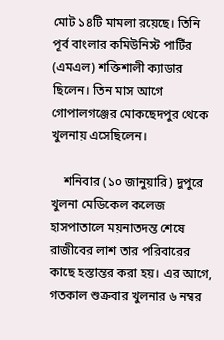মোট ১৪টি মামলা রয়েছে। তিনি পূর্ব বাংলার কমিউনিস্ট পার্টির (এমএল) শক্তিশালী ক্যাডার ছিলেন। তিন মাস আগে গোপালগঞ্জের মোকছেদপুর থেকে খুলনায় এসেছিলেন।

    শনিবার (১০ জানুয়ারি) দুপুরে খুলনা মেডিকেল কলেজ হাসপাতালে ময়নাতদন্ত শেষে রাজীবের লাশ তার পরিবারের কাছে হস্তান্তর করা হয়। এর আগে, গতকাল শুক্রবার খুলনার ৬ নম্বর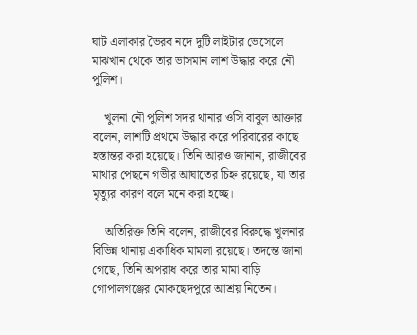ঘাট এলাকার ভৈরব নদে দুটি লাইটার ভেসেলে মাঝখান থেকে তার ভাসমান লাশ উদ্ধার করে নৌ পুলিশ।

    খুলনা নৌ পুলিশ সদর থানার ওসি বাবুল আক্তার বলেন, লাশটি প্রথমে উদ্ধার করে পরিবারের কাছে হস্তান্তর করা হয়েছে। তিনি আরও জানান, রাজীবের মাথার পেছনে গভীর আঘাতের চিহ্ন রয়েছে, যা তার মৃত্যুর কারণ বলে মনে করা হচ্ছে।

    অতিরিক্ত তিনি বলেন, রাজীবের বিরুদ্ধে খুলনার বিভিন্ন থানায় একাধিক মামলা রয়েছে। তদন্তে জানা গেছে, তিনি অপরাধ করে তার মামা বাড়ি গোপালগঞ্জের মোকছেদপুরে আশ্রয় নিতেন।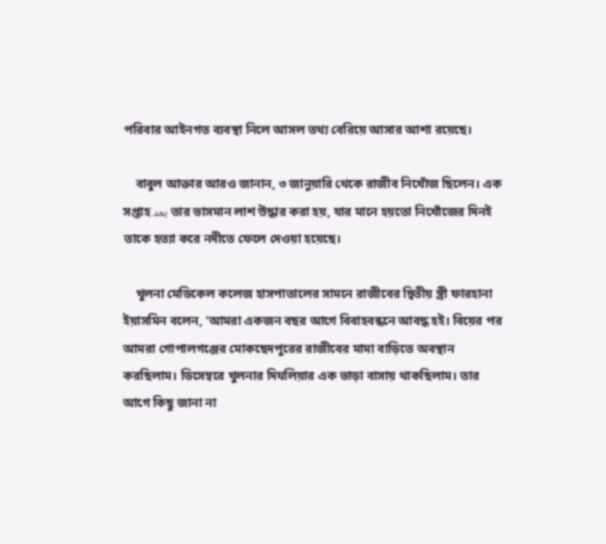পরিবার আইনগত ব্যবস্থা নিলে আসল তথ্য বেরিয়ে আসার আশা রয়েছে।

    বাবুল আক্তার আরও জানান, ৩ জানুয়ারি থেকে রাজীব নিখোঁজ ছিলেন। এক সপ্তাহ بعد তার ভাসমান লাশ উদ্ধার করা হয়, যার মানে হয়তো নিখোঁজের দিনই তাকে হত্যা করে নদীতে ফেলে দেওয়া হয়েছে।

    খুলনা মেডিকেল কলেজ হাসপাতালের সামনে রাজীবের দ্বিতীয় স্ত্রী ফারহানা ইয়াসমিন বলেন, ‘আমরা একজন বছর আগে বিবাহবন্ধনে আবদ্ধ হই। বিয়ের পর আমরা গোপালগঞ্জের মোকছেদপুরের রাজীবের মামা বাড়িতে অবস্থান করছিলাম। ডিসেম্বরে খুলনার দিঘলিয়ার এক ভাড়া বাসায় থাকছিলাম। তার আগে কিছু জানা না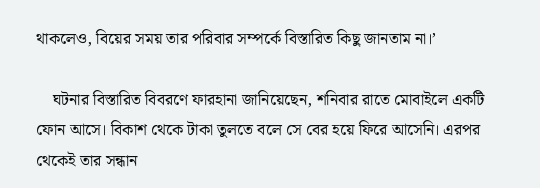থাকলেও, বিয়ের সময় তার পরিবার সম্পর্কে বিস্তারিত কিছু জানতাম না।’

    ঘটনার বিস্তারিত বিবরণে ফারহানা জানিয়েছেন, শনিবার রাতে মোবাইলে একটি ফোন আসে। বিকাশ থেকে টাকা তুলতে বলে সে বের হয়ে ফিরে আসেনি। এরপর থেকেই তার সন্ধান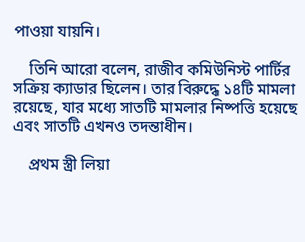পাওয়া যায়নি।

    তিনি আরো বলেন, রাজীব কমিউনিস্ট পার্টির সক্রিয় ক্যাডার ছিলেন। তার বিরুদ্ধে ১৪টি মামলা রয়েছে, যার মধ্যে সাতটি মামলার নিষ্পত্তি হয়েছে এবং সাতটি এখনও তদন্তাধীন।

    প্রথম স্ত্রী লিয়া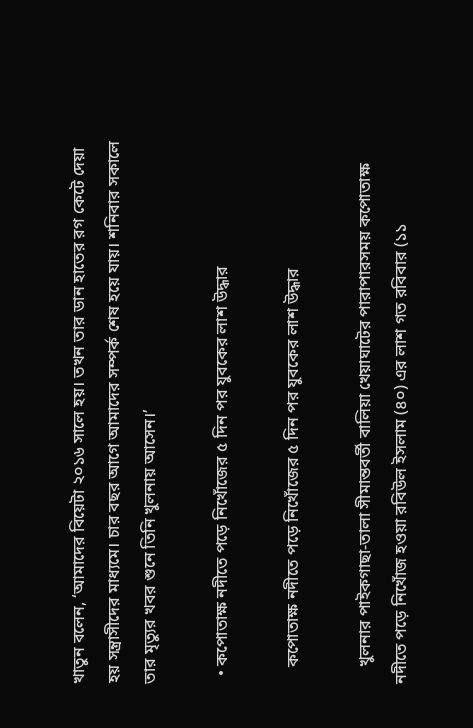খাতুন বলেন, ‘আমাদের বিয়েটা ২০১৬ সালে হয়। তখন তার ডান হাতের রগ কেটে দেয়া হয় সন্ত্রাসীদের মাধ্যমে। চার বছর আগে আমাদের সম্পর্ক শেষ হয়ে যায়। শনিবার সকালে তার মৃত্যুর খবর শুনে তিনি খুলনায় আসেন।’

  • কপোতাক্ষ নদীতে পড়ে নিখোঁজের ৫ দিন পর যুবকের লাশ উদ্ধার

    কপোতাক্ষ নদীতে পড়ে নিখোঁজের ৫ দিন পর যুবকের লাশ উদ্ধার

    খুলনার পাইকগাছা-তালা সীমান্তবর্তী বালিয়া খেয়াঘাটের পারাপারসময় কপোতাক্ষ নদীতে পড়ে নিখোঁজ হওয়া রবিউল ইসলাম (৪০) এর লাশ গত রবিবার (১১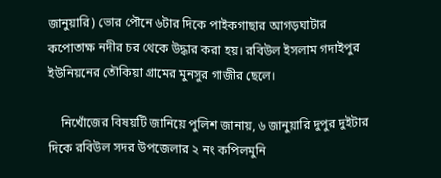জানুয়ারি) ভোর পৌনে ৬টার দিকে পাইকগাছার আগড়ঘাটার কপোতাক্ষ নদীর চর থেকে উদ্ধার করা হয়। রবিউল ইসলাম গদাইপুর ইউনিয়নের তৌকিয়া গ্রামের মুনসুর গাজীর ছেলে।

    নিখোঁজের বিষয়টি জানিয়ে পুলিশ জানায়, ৬ জানুয়ারি দুপুর দুইটার দিকে রবিউল সদর উপজেলার ২ নং কপিলমুনি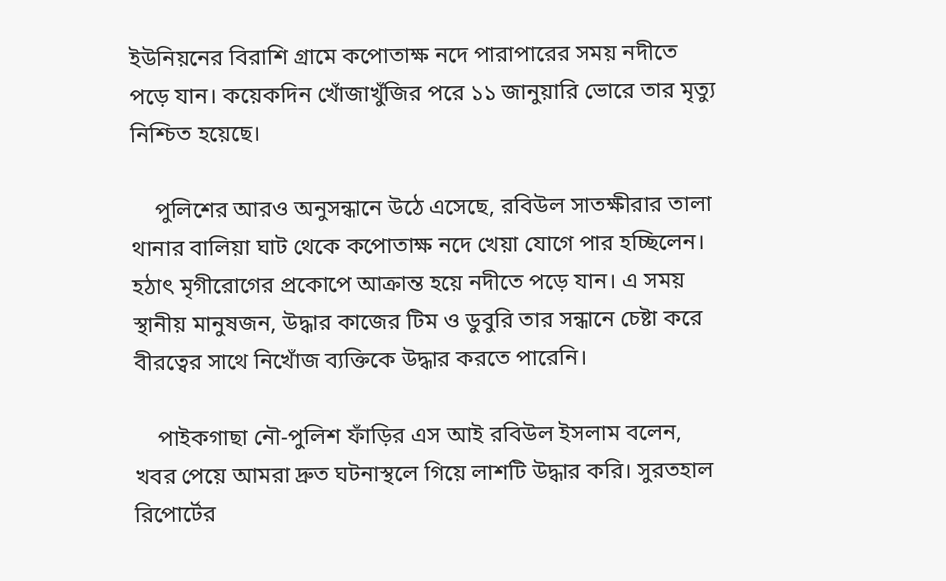ইউনিয়নের বিরাশি গ্রামে কপোতাক্ষ নদে পারাপারের সময় নদীতে পড়ে যান। কয়েকদিন খোঁজাখুঁজির পরে ১১ জানুয়ারি ভোরে তার মৃত্যু নিশ্চিত হয়েছে।

    পুলিশের আরও অনুসন্ধানে উঠে এসেছে, রবিউল সাতক্ষীরার তালা থানার বালিয়া ঘাট থেকে কপোতাক্ষ নদে খেয়া যোগে পার হচ্ছিলেন। হঠাৎ মৃগীরোগের প্রকোপে আক্রান্ত হয়ে নদীতে পড়ে যান। এ সময় স্থানীয় মানুষজন, উদ্ধার কাজের টিম ও ডুবুরি তার সন্ধানে চেষ্টা করে বীরত্বের সাথে নিখোঁজ ব্যক্তিকে উদ্ধার করতে পারেনি।

    পাইকগাছা নৌ-পুলিশ ফাঁড়ির এস আই রবিউল ইসলাম বলেন, খবর পেয়ে আমরা দ্রুত ঘটনাস্থলে গিয়ে লাশটি উদ্ধার করি। সুরতহাল রিপোর্টের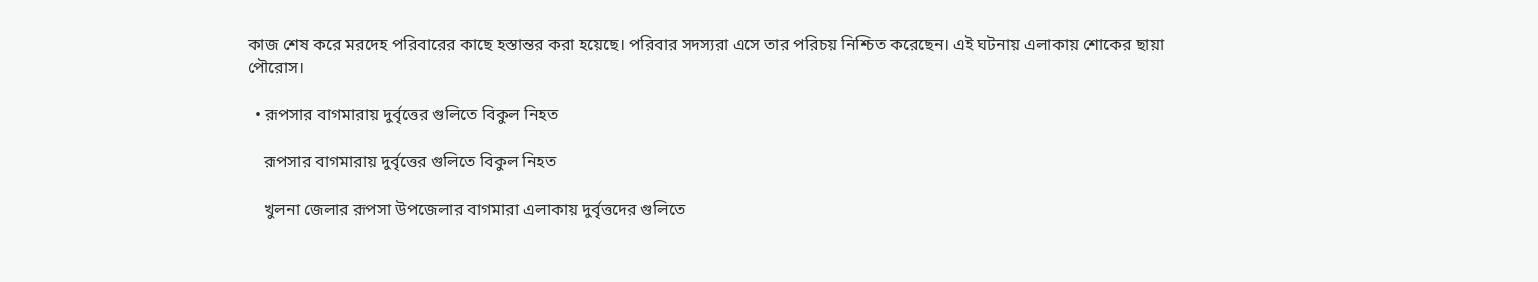কাজ শেষ করে মরদেহ পরিবারের কাছে হস্তান্তর করা হয়েছে। পরিবার সদস্যরা এসে তার পরিচয় নিশ্চিত করেছেন। এই ঘটনায় এলাকায় শোকের ছায়া পৌরোস।

  • রূপসার বাগমারায় দুর্বৃত্তের গুলিতে বিকুল নিহত

    রূপসার বাগমারায় দুর্বৃত্তের গুলিতে বিকুল নিহত

    খুলনা জেলার রূপসা উপজেলার বাগমারা এলাকায় দুর্বৃত্তদের গুলিতে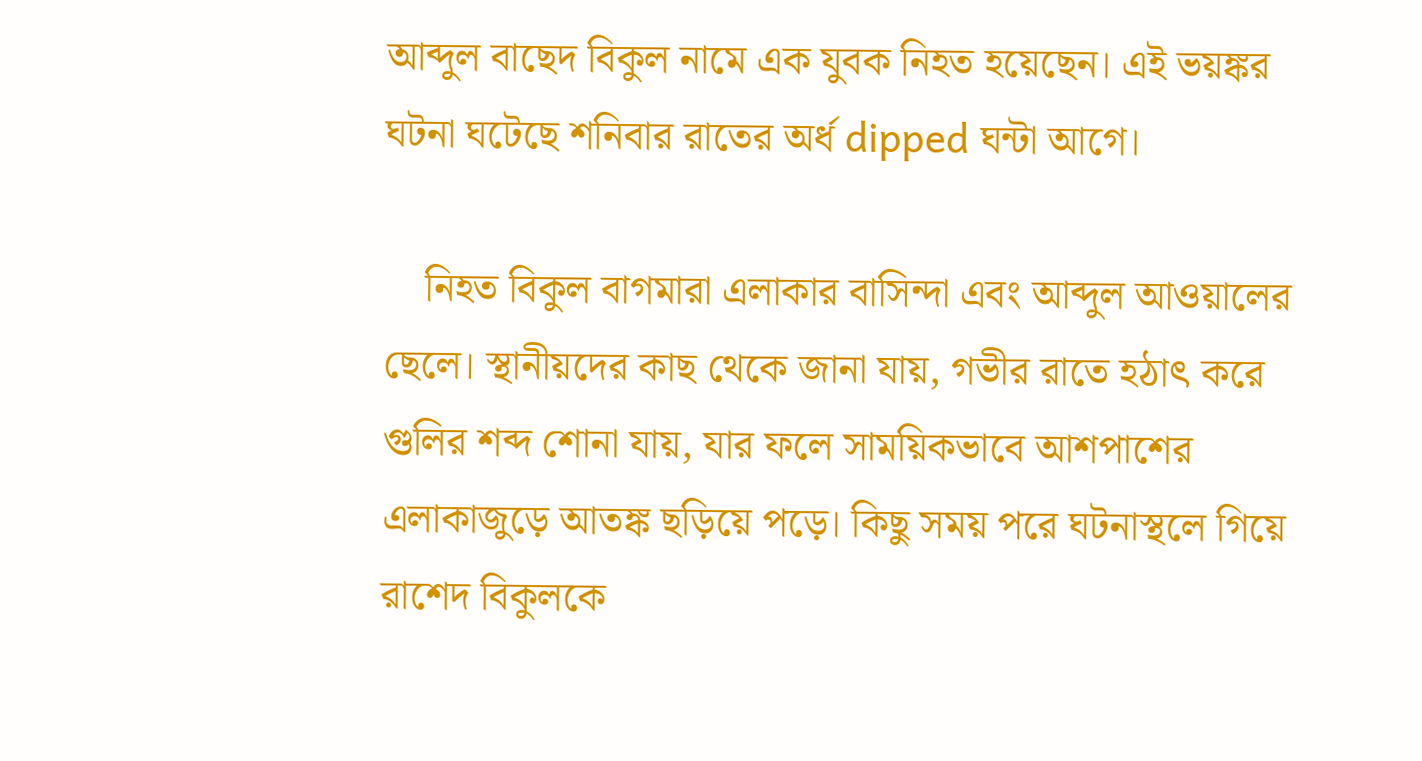আব্দুল বাছেদ বিকুল নামে এক যুবক নিহত হয়েছেন। এই ভয়ঙ্কর ঘটনা ঘটেছে শনিবার রাতের অর্ধ dipped ঘন্টা আগে।

    নিহত বিকুল বাগমারা এলাকার বাসিন্দা এবং আব্দুল আওয়ালের ছেলে। স্থানীয়দের কাছ থেকে জানা যায়, গভীর রাতে হঠাৎ করে গুলির শব্দ শোনা যায়, যার ফলে সাময়িকভাবে আশপাশের এলাকাজুড়ে আতঙ্ক ছড়িয়ে পড়ে। কিছু সময় পরে ঘটনাস্থলে গিয়ে রাশেদ বিকুলকে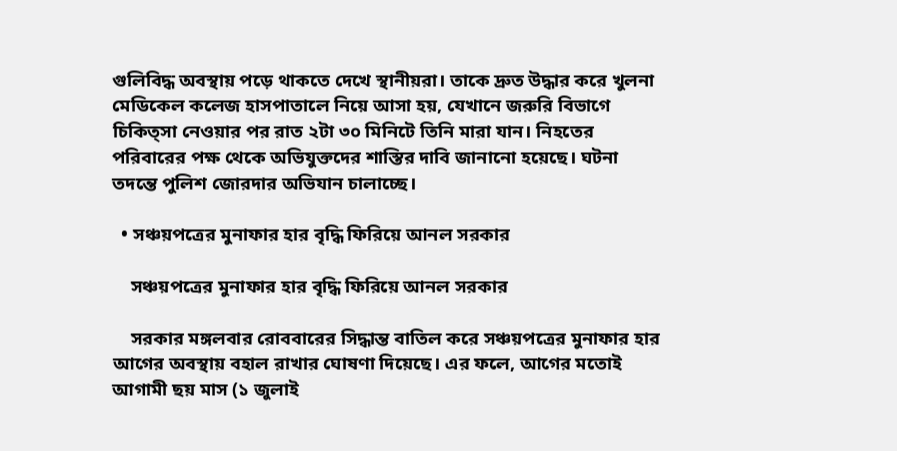গুলিবিদ্ধ অবস্থায় পড়ে থাকতে দেখে স্থানীয়রা। তাকে দ্রুত উদ্ধার করে খুলনা মেডিকেল কলেজ হাসপাতালে নিয়ে আসা হয়, যেখানে জরুরি বিভাগে চিকিত্সা নেওয়ার পর রাত ২টা ৩০ মিনিটে তিনি মারা যান। নিহতের পরিবারের পক্ষ থেকে অভিযুক্তদের শাস্তির দাবি জানানো হয়েছে। ঘটনা তদন্তে পুলিশ জোরদার অভিযান চালাচ্ছে।

  • সঞ্চয়পত্রের মুনাফার হার বৃদ্ধি ফিরিয়ে আনল সরকার

    সঞ্চয়পত্রের মুনাফার হার বৃদ্ধি ফিরিয়ে আনল সরকার

    সরকার মঙ্গলবার রোববারের সিদ্ধান্ত বাতিল করে সঞ্চয়পত্রের মুনাফার হার আগের অবস্থায় বহাল রাখার ঘোষণা দিয়েছে। এর ফলে, আগের মতোই আগামী ছয় মাস (১ জুলাই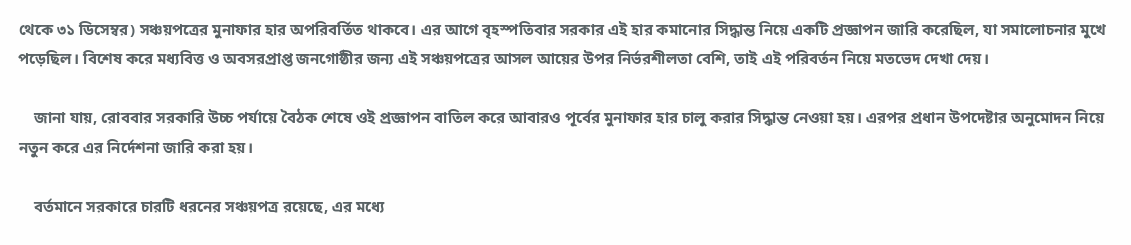থেকে ৩১ ডিসেম্বর) সঞ্চয়পত্রের মুনাফার হার অপরিবর্তিত থাকবে। এর আগে বৃহস্পতিবার সরকার এই হার কমানোর সিদ্ধান্ত নিয়ে একটি প্রজ্ঞাপন জারি করেছিল, যা সমালোচনার মুখে পড়েছিল। বিশেষ করে মধ্যবিত্ত ও অবসরপ্রাপ্ত জনগোষ্ঠীর জন্য এই সঞ্চয়পত্রের আসল আয়ের উপর নির্ভরশীলতা বেশি, তাই এই পরিবর্তন নিয়ে মতভেদ দেখা দেয়।

    জানা যায়, রোববার সরকারি উচ্চ পর্যায়ে বৈঠক শেষে ওই প্রজ্ঞাপন বাতিল করে আবারও পূর্বের মুনাফার হার চালু করার সিদ্ধান্ত নেওয়া হয়। এরপর প্রধান উপদেষ্টার অনুমোদন নিয়ে নতুন করে এর নির্দেশনা জারি করা হয়।

    বর্তমানে সরকারে চারটি ধরনের সঞ্চয়পত্র রয়েছে, এর মধ্যে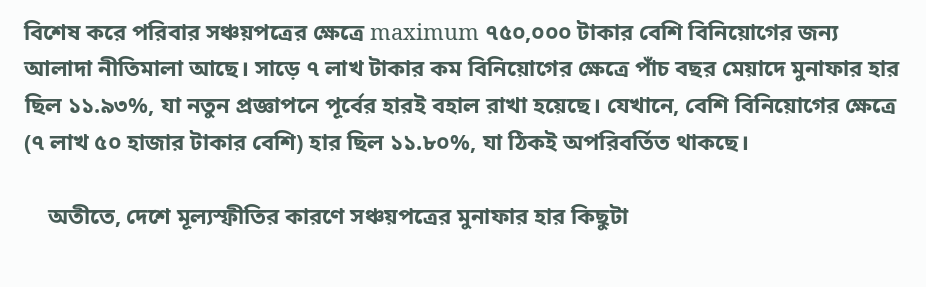বিশেষ করে পরিবার সঞ্চয়পত্রের ক্ষেত্রে maximum ৭৫০,০০০ টাকার বেশি বিনিয়োগের জন্য আলাদা নীতিমালা আছে। সাড়ে ৭ লাখ টাকার কম বিনিয়োগের ক্ষেত্রে পাঁচ বছর মেয়াদে মুনাফার হার ছিল ১১.৯৩%, যা নতুন প্রজ্ঞাপনে পূর্বের হারই বহাল রাখা হয়েছে। যেখানে, বেশি বিনিয়োগের ক্ষেত্রে (৭ লাখ ৫০ হাজার টাকার বেশি) হার ছিল ১১.৮০%, যা ঠিকই অপরিবর্তিত থাকছে।

    অতীতে, দেশে মূল্যস্ফীতির কারণে সঞ্চয়পত্রের মুনাফার হার কিছুটা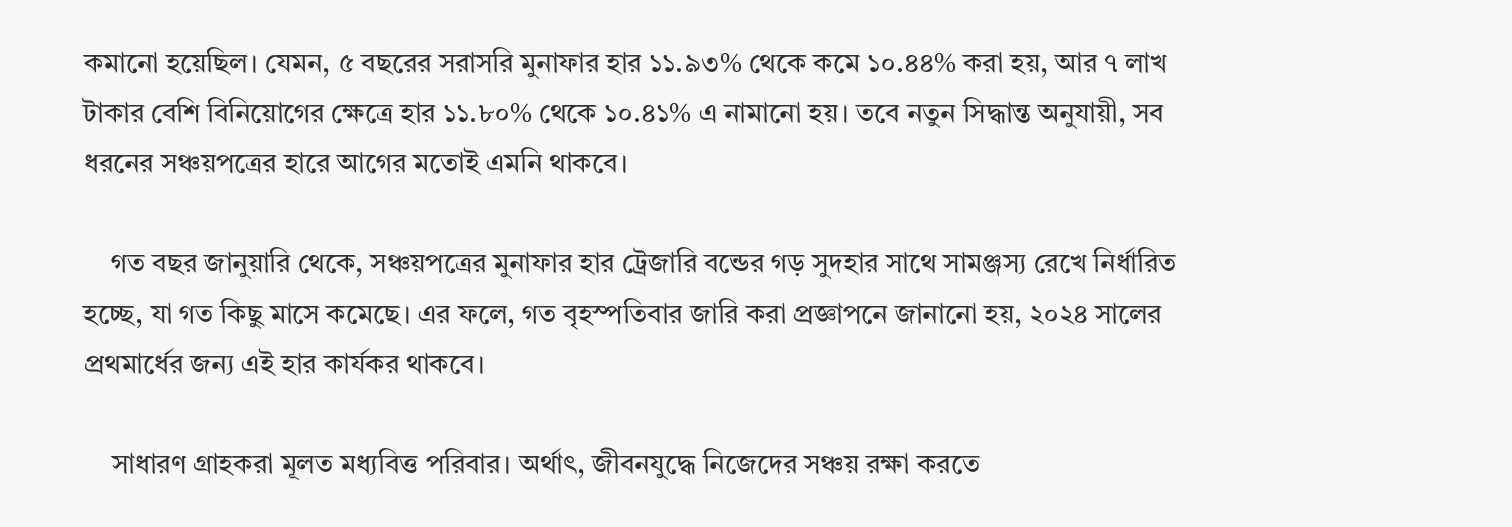কমানো হয়েছিল। যেমন, ৫ বছরের সরাসরি মুনাফার হার ১১.৯৩% থেকে কমে ১০.৪৪% করা হয়, আর ৭ লাখ টাকার বেশি বিনিয়োগের ক্ষেত্রে হার ১১.৮০% থেকে ১০.৪১% এ নামানো হয়। তবে নতুন সিদ্ধান্ত অনুযায়ী, সব ধরনের সঞ্চয়পত্রের হারে আগের মতোই এমনি থাকবে।

    গত বছর জানুয়ারি থেকে, সঞ্চয়পত্রের মুনাফার হার ট্রেজারি বন্ডের গড় সুদহার সাথে সামঞ্জস্য রেখে নির্ধারিত হচ্ছে, যা গত কিছু মাসে কমেছে। এর ফলে, গত বৃহস্পতিবার জারি করা প্রজ্ঞাপনে জানানো হয়, ২০২৪ সালের প্রথমার্ধের জন্য এই হার কার্যকর থাকবে।

    সাধারণ গ্রাহকরা মূলত মধ্যবিত্ত পরিবার। অর্থাৎ, জীবনযুদ্ধে নিজেদের সঞ্চয় রক্ষা করতে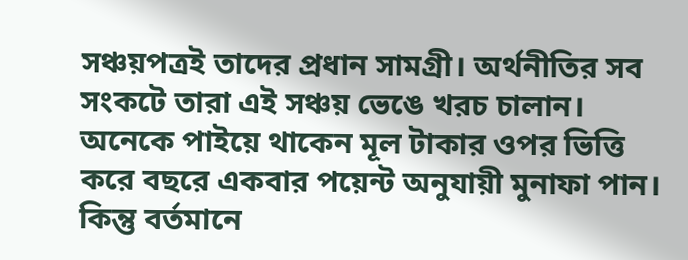সঞ্চয়পত্রই তাদের প্রধান সামগ্রী। অর্থনীতির সব সংকটে তারা এই সঞ্চয় ভেঙে খরচ চালান। অনেকে পাইয়ে থাকেন মূল টাকার ওপর ভিত্তি করে বছরে একবার পয়েন্ট অনুযায়ী মুনাফা পান। কিন্তু বর্তমানে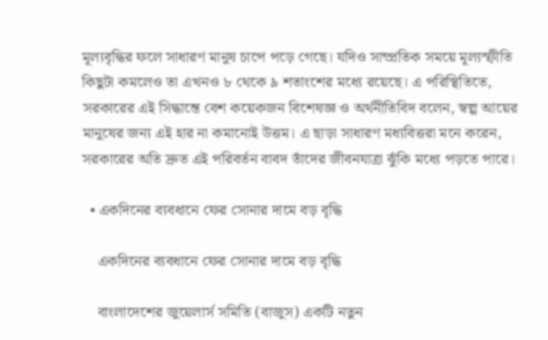মূল্যবৃদ্ধির ফলে সাধারণ মানুষ চাপে পড়ে গেছে। যদিও সাম্প্রতিক সময়ে মূল্যস্ফীতি কিছুটা কমলেও তা এখনও ৮ থেকে ৯ শতাংশের মধ্যে রয়েছে। এ পরিস্থিতিতে, সরকারের এই সিদ্ধান্তে বেশ কয়েকজন বিশেষজ্ঞ ও অর্থনীতিবিদ বলেন, স্বল্প আয়ের মানুষের জন্য এই হার না কমানোই উত্তম। এ ছাড়া সাধারণ মধ্যবিত্তরা মনে করেন, সরকারের অতি দ্রুত এই পরিবর্তন বাবদ তাঁদের জীবনযাত্রা ঝুঁকি মধ্যে পড়তে পারে।

  • একদিনের ব্যবধানে ফের সোনার দামে বড় বৃদ্ধি

    একদিনের ব্যবধানে ফের সোনার দামে বড় বৃদ্ধি

    বাংলাদেশের জুয়েলার্স সমিতি (বাজুস) একটি নতুন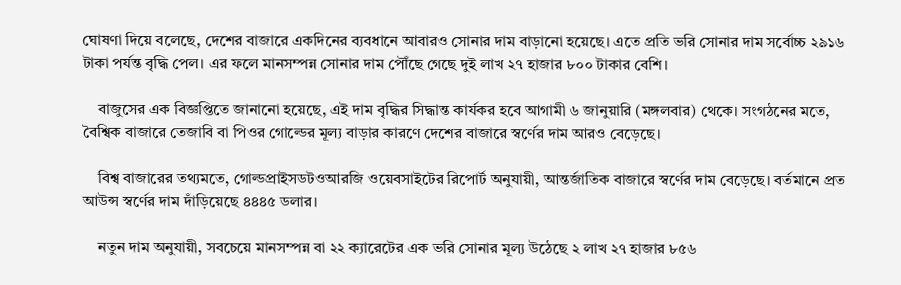ঘোষণা দিয়ে বলেছে, দেশের বাজারে একদিনের ব্যবধানে আবারও সোনার দাম বাড়ানো হয়েছে। এতে প্রতি ভরি সোনার দাম সর্বোচ্চ ২৯১৬ টাকা পর্যন্ত বৃদ্ধি পেল। এর ফলে মানসম্পন্ন সোনার দাম পৌঁছে গেছে দুই লাখ ২৭ হাজার ৮০০ টাকার বেশি।

    বাজুসের এক বিজ্ঞপ্তিতে জানানো হয়েছে, এই দাম বৃদ্ধির সিদ্ধান্ত কার্যকর হবে আগামী ৬ জানুয়ারি (মঙ্গলবার) থেকে। সংগঠনের মতে, বৈশ্বিক বাজারে তেজাবি বা পিওর গোল্ডের মূল্য বাড়ার কারণে দেশের বাজারে স্বর্ণের দাম আরও বেড়েছে।

    বিশ্ব বাজারের তথ্যমতে, গোল্ডপ্রাইসডটওআরজি ওয়েবসাইটের রিপোর্ট অনুযায়ী, আন্তর্জাতিক বাজারে স্বর্ণের দাম বেড়েছে। বর্তমানে প্রত আউন্স স্বর্ণের দাম দাঁড়িয়েছে ৪৪৪৫ ডলার।

    নতুন দাম অনুযায়ী, সবচেয়ে মানসম্পন্ন বা ২২ ক্যারেটের এক ভরি সোনার মূল্য উঠেছে ২ লাখ ২৭ হাজার ৮৫৬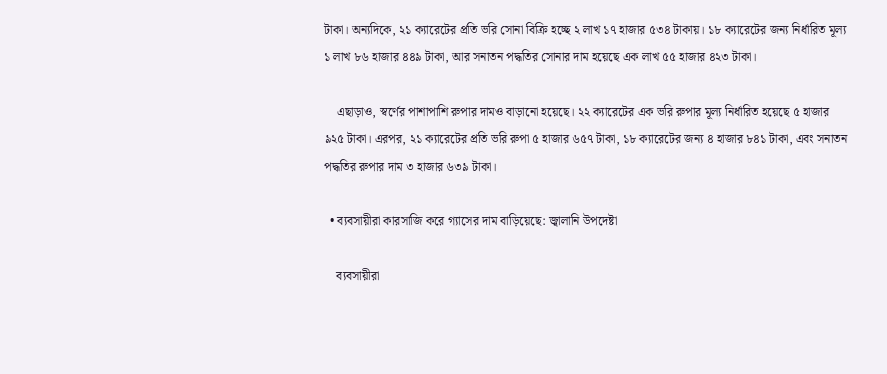টাকা। অন্যদিকে, ২১ ক্যারেটের প্রতি ভরি সোনা বিক্রি হচ্ছে ২ লাখ ১৭ হাজার ৫৩৪ টাকায়। ১৮ ক্যারেটের জন্য নির্ধারিত মূল্য ১ লাখ ৮৬ হাজার ৪৪৯ টাকা, আর সনাতন পদ্ধতির সোনার দাম হয়েছে এক লাখ ৫৫ হাজার ৪২৩ টাকা।

    এছাড়াও, স্বর্ণের পাশাপাশি রুপার দামও বাড়ানো হয়েছে। ২২ ক্যারেটের এক ভরি রুপার মূল্য নির্ধারিত হয়েছে ৫ হাজার ৯২৫ টাকা। এরপর, ২১ ক্যারেটের প্রতি ভরি রুপা ৫ হাজার ৬৫৭ টাকা, ১৮ ক্যারেটের জন্য ৪ হাজার ৮৪১ টাকা, এবং সনাতন পদ্ধতির রুপার দাম ৩ হাজার ৬৩৯ টাকা।

  • ব্যবসায়ীরা কারসাজি করে গ্যাসের দাম বাড়িয়েছে: জ্বালানি উপদেষ্টা

    ব্যবসায়ীরা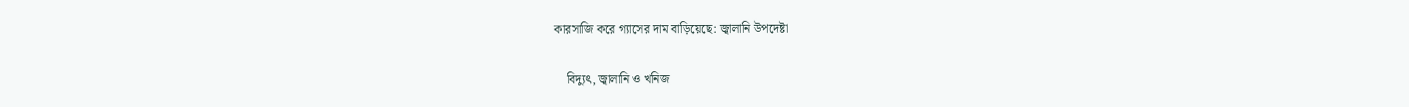কারসাজি করে গ্যাসের দাম বাড়িয়েছে: জ্বালানি উপদেষ্টা

    বিদ্যুৎ, জ্বালানি ও খনিজ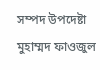সম্পদ উপদেষ্টা মুহাম্মদ ফাওজুল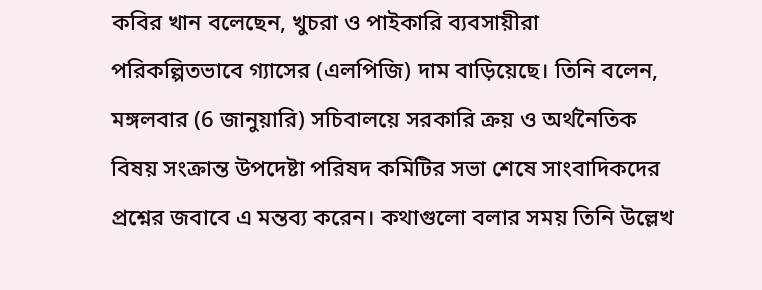কবির খান বলেছেন, খুচরা ও পাইকারি ব্যবসায়ীরা পরিকল্পিতভাবে গ্যাসের (এলপিজি) দাম বাড়িয়েছে। তিনি বলেন, মঙ্গলবার (6 জানুয়ারি) সচিবালয়ে সরকারি ক্রয় ও অর্থনৈতিক বিষয় সংক্রান্ত উপদেষ্টা পরিষদ কমিটির সভা শেষে সাংবাদিকদের প্রশ্নের জবাবে এ মন্তব্য করেন। কথাগুলো বলার সময় তিনি উল্লেখ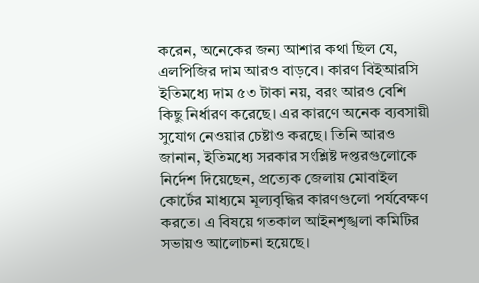করেন, অনেকের জন্য আশার কথা ছিল যে, এলপিজির দাম আরও বাড়বে। কারণ বিইআরসি ইতিমধ্যে দাম ৫৩ টাকা নয়, বরং আরও বেশি কিছু নির্ধারণ করেছে। এর কারণে অনেক ব্যবসায়ী সুযোগ নেওয়ার চেষ্টাও করছে। তিনি আরও জানান, ইতিমধ্যে সরকার সংশ্লিষ্ট দপ্তরগুলোকে নির্দেশ দিয়েছেন, প্রত্যেক জেলায় মোবাইল কোর্টের মাধ্যমে মূল্যবৃদ্ধির কারণগুলো পর্যবেক্ষণ করতে। এ বিষয়ে গতকাল আইনশৃঙ্খলা কমিটির সভায়ও আলোচনা হয়েছে।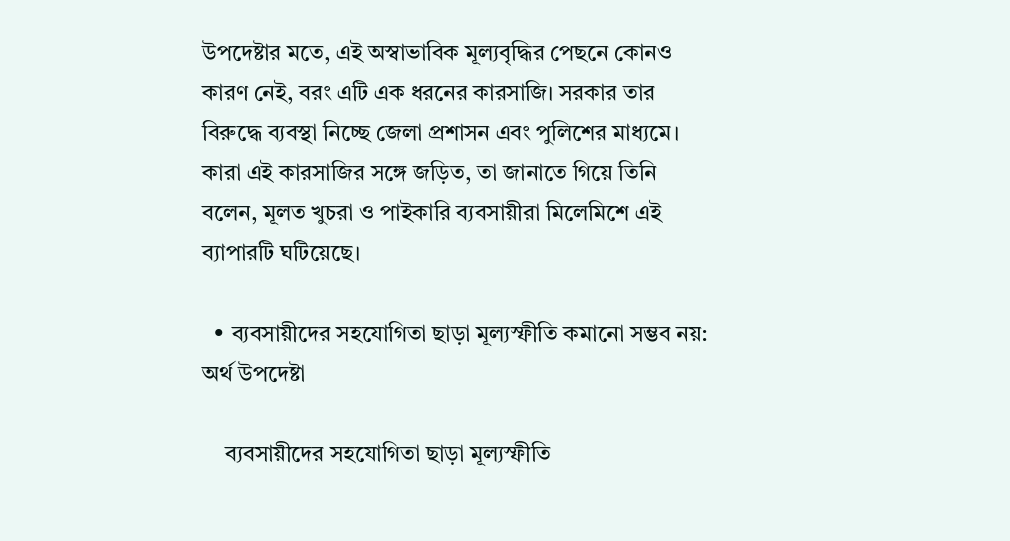উপদেষ্টার মতে, এই অস্বাভাবিক মূল্যবৃদ্ধির পেছনে কোনও কারণ নেই, বরং এটি এক ধরনের কারসাজি। সরকার তার বিরুদ্ধে ব্যবস্থা নিচ্ছে জেলা প্রশাসন এবং পুলিশের মাধ্যমে। কারা এই কারসাজির সঙ্গে জড়িত, তা জানাতে গিয়ে তিনি বলেন, মূলত খুচরা ও পাইকারি ব্যবসায়ীরা মিলেমিশে এই ব্যাপারটি ঘটিয়েছে।

  • ব্যবসায়ীদের সহযোগিতা ছাড়া মূল্যস্ফীতি কমানো সম্ভব নয়: অর্থ উপদেষ্টা

    ব্যবসায়ীদের সহযোগিতা ছাড়া মূল্যস্ফীতি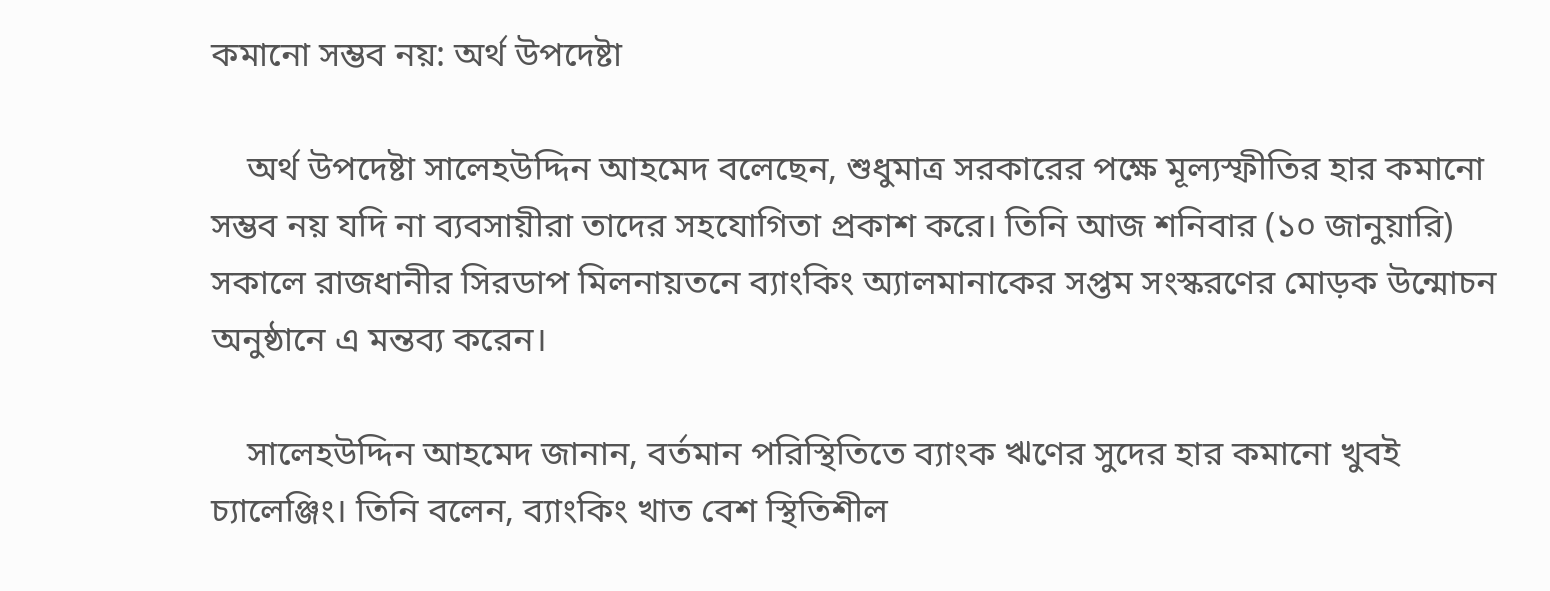কমানো সম্ভব নয়: অর্থ উপদেষ্টা

    অর্থ উপদেষ্টা সালেহউদ্দিন আহমেদ বলেছেন, শুধুমাত্র সরকারের পক্ষে মূল্যস্ফীতির হার কমানো সম্ভব নয় যদি না ব্যবসায়ীরা তাদের সহযোগিতা প্রকাশ করে। তিনি আজ শনিবার (১০ জানুয়ারি) সকালে রাজধানীর সিরডাপ মিলনায়তনে ব্যাংকিং অ্যালমানাকের সপ্তম সংস্করণের মোড়ক উন্মোচন অনুষ্ঠানে এ মন্তব্য করেন।

    সালেহউদ্দিন আহমেদ জানান, বর্তমান পরিস্থিতিতে ব্যাংক ঋণের সুদের হার কমানো খুবই চ্যালেঞ্জিং। তিনি বলেন, ব্যাংকিং খাত বেশ স্থিতিশীল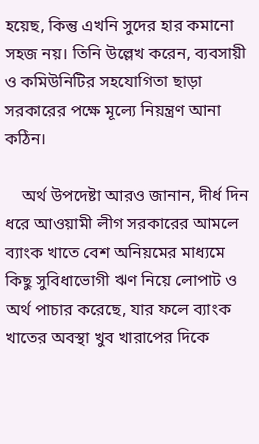হয়েছ, কিন্তু এখনি সুদের হার কমানো সহজ নয়। তিনি উল্লেখ করেন, ব্যবসায়ী ও কমিউনিটির সহযোগিতা ছাড়া সরকারের পক্ষে মূল্যে নিয়ন্ত্রণ আনা কঠিন।

    অর্থ উপদেষ্টা আরও জানান, দীর্ধ দিন ধরে আওয়ামী লীগ সরকারের আমলে ব্যাংক খাতে বেশ অনিয়মের মাধ্যমে কিছু সুবিধাভোগী ঋণ নিয়ে লোপাট ও অর্থ পাচার করেছে, যার ফলে ব্যাংক খাতের অবস্থা খুব খারাপের দিকে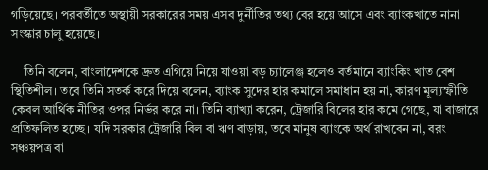গড়িয়েছে। পরবর্তীতে অস্থায়ী সরকারের সময় এসব দুর্নীতির তথ্য বের হয়ে আসে এবং ব্যাংকখাতে নানা সংস্কার চালু হয়েছে।

    তিনি বলেন, বাংলাদেশকে দ্রুত এগিয়ে নিয়ে যাওয়া বড় চ্যালেঞ্জ হলেও বর্তমানে ব্যাংকিং খাত বেশ স্থিতিশীল। তবে তিনি সতর্ক করে দিয়ে বলেন, ব্যাংক সুদের হার কমালে সমাধান হয় না, কারণ মূল্যস্ফীতি কেবল আর্থিক নীতির ওপর নির্ভর করে না। তিনি ব্যাখ্যা করেন, ট্রেজারি বিলের হার কমে গেছে, যা বাজারে প্রতিফলিত হচ্ছে। যদি সরকার ট্রেজারি বিল বা ঋণ বাড়ায়, তবে মানুষ ব্যাংকে অর্থ রাখবেন না, বরং সঞ্চয়পত্র বা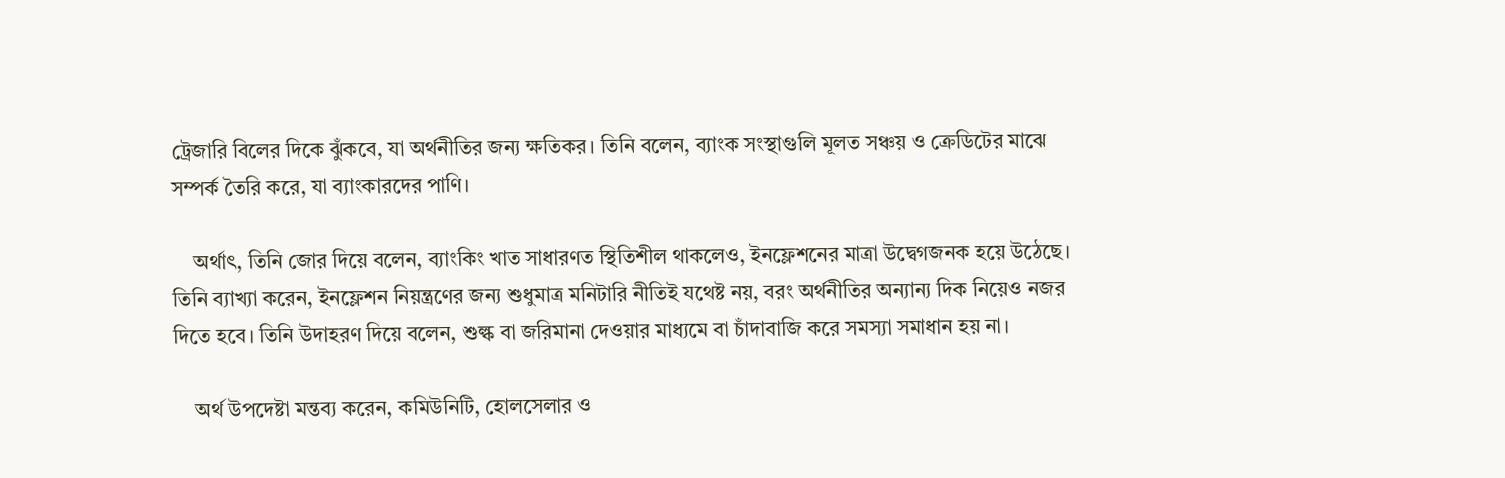ট্রেজারি বিলের দিকে ঝুঁকবে, যা অর্থনীতির জন্য ক্ষতিকর। তিনি বলেন, ব্যাংক সংস্থাগুলি মূলত সঞ্চয় ও ক্রেডিটের মাঝে সম্পর্ক তৈরি করে, যা ব্যাংকারদের পাণি।

    অর্থাৎ, তিনি জোর দিয়ে বলেন, ব্যাংকিং খাত সাধারণত স্থিতিশীল থাকলেও, ইনফ্লেশনের মাত্রা উদ্বেগজনক হয়ে উঠেছে। তিনি ব্যাখ্যা করেন, ইনফ্লেশন নিয়ন্ত্রণের জন্য শুধুমাত্র মনিটারি নীতিই যথেষ্ট নয়, বরং অর্থনীতির অন্যান্য দিক নিয়েও নজর দিতে হবে। তিনি উদাহরণ দিয়ে বলেন, শুল্ক বা জরিমানা দেওয়ার মাধ্যমে বা চাঁদাবাজি করে সমস্যা সমাধান হয় না।

    অর্থ উপদেষ্টা মন্তব্য করেন, কমিউনিটি, হোলসেলার ও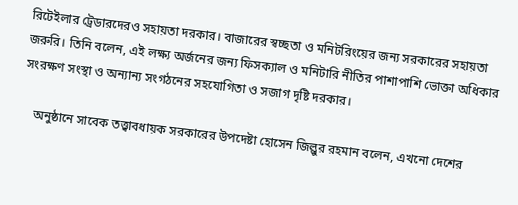রিটেইলার ট্রেডারদেরও সহায়তা দরকার। বাজারের স্বচ্ছতা ও মনিটরিংয়ের জন্য সরকারের সহায়তা জরুরি। তিনি বলেন, এই লক্ষ্য অর্জনের জন্য ফিসক্যাল ও মনিটারি নীতির পাশাপাশি ভোক্তা অধিকার সংরক্ষণ সংস্থা ও অন্যান্য সংগঠনের সহযোগিতা ও সজাগ দৃষ্টি দরকার।

    অনুষ্ঠানে সাবেক তত্ত্বাবধায়ক সরকারের উপদেষ্টা হোসেন জিল্লুর রহমান বলেন, এখনো দেশের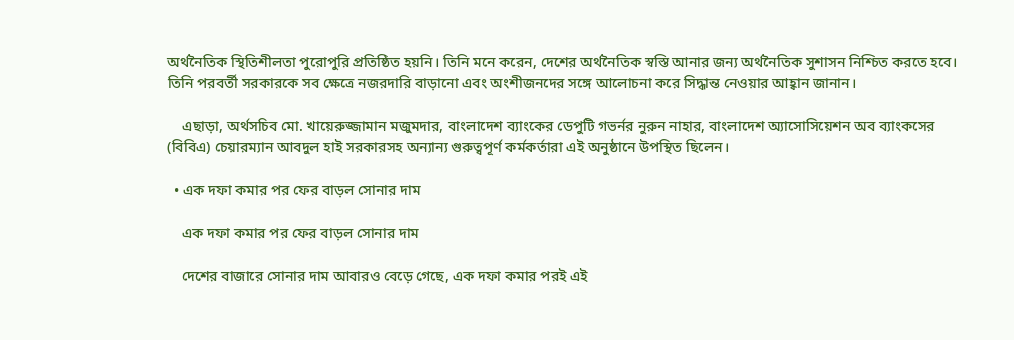অর্থনৈতিক স্থিতিশীলতা পুরোপুরি প্রতিষ্ঠিত হয়নি। তিনি মনে করেন, দেশের অর্থনৈতিক স্বস্তি আনার জন্য অর্থনৈতিক সুশাসন নিশ্চিত করতে হবে। তিনি পরবর্তী সরকারকে সব ক্ষেত্রে নজরদারি বাড়ানো এবং অংশীজনদের সঙ্গে আলোচনা করে সিদ্ধান্ত নেওয়ার আহ্বান জানান।

    এছাড়া, অর্থসচিব মো. খায়েরুজ্জামান মজুমদার, বাংলাদেশ ব্যাংকের ডেপুটি গভর্নর নুরুন নাহার, বাংলাদেশ অ্যাসোসিয়েশন অব ব্যাংকসের (বিবিএ) চেয়ারম্যান আবদুল হাই সরকারসহ অন্যান্য গুরুত্বপূর্ণ কর্মকর্তারা এই অনুষ্ঠানে উপস্থিত ছিলেন।

  • এক দফা কমার পর ফের বাড়ল সোনার দাম

    এক দফা কমার পর ফের বাড়ল সোনার দাম

    দেশের বাজারে সোনার দাম আবারও বেড়ে গেছে, এক দফা কমার পরই এই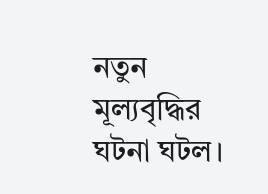নতুন মূল্যবৃদ্ধির ঘটনা ঘটল।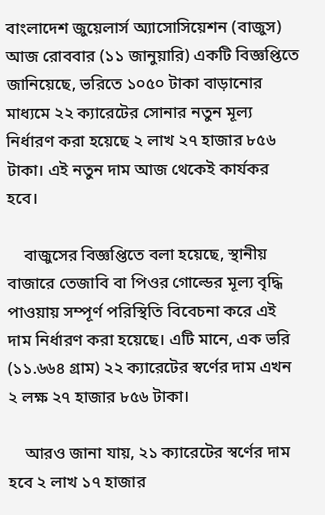বাংলাদেশ জুয়েলার্স অ্যাসোসিয়েশন (বাজুস) আজ রোববার (১১ জানুয়ারি) একটি বিজ্ঞপ্তিতে জানিয়েছে, ভরিতে ১০৫০ টাকা বাড়ানোর মাধ্যমে ২২ ক্যারেটের সোনার নতুন মূল্য নির্ধারণ করা হয়েছে ২ লাখ ২৭ হাজার ৮৫৬ টাকা। এই নতুন দাম আজ থেকেই কার্যকর হবে।

    বাজুসের বিজ্ঞপ্তিতে বলা হয়েছে, স্থানীয় বাজারে তেজাবি বা পিওর গোল্ডের মূল্য বৃদ্ধি পাওয়ায় সম্পূর্ণ পরিস্থিতি বিবেচনা করে এই দাম নির্ধারণ করা হয়েছে। এটি মানে, এক ভরি (১১.৬৬৪ গ্রাম) ২২ ক্যারেটের স্বর্ণের দাম এখন ২ লক্ষ ২৭ হাজার ৮৫৬ টাকা।

    আরও জানা যায়, ২১ ক্যারেটের স্বর্ণের দাম হবে ২ লাখ ১৭ হাজার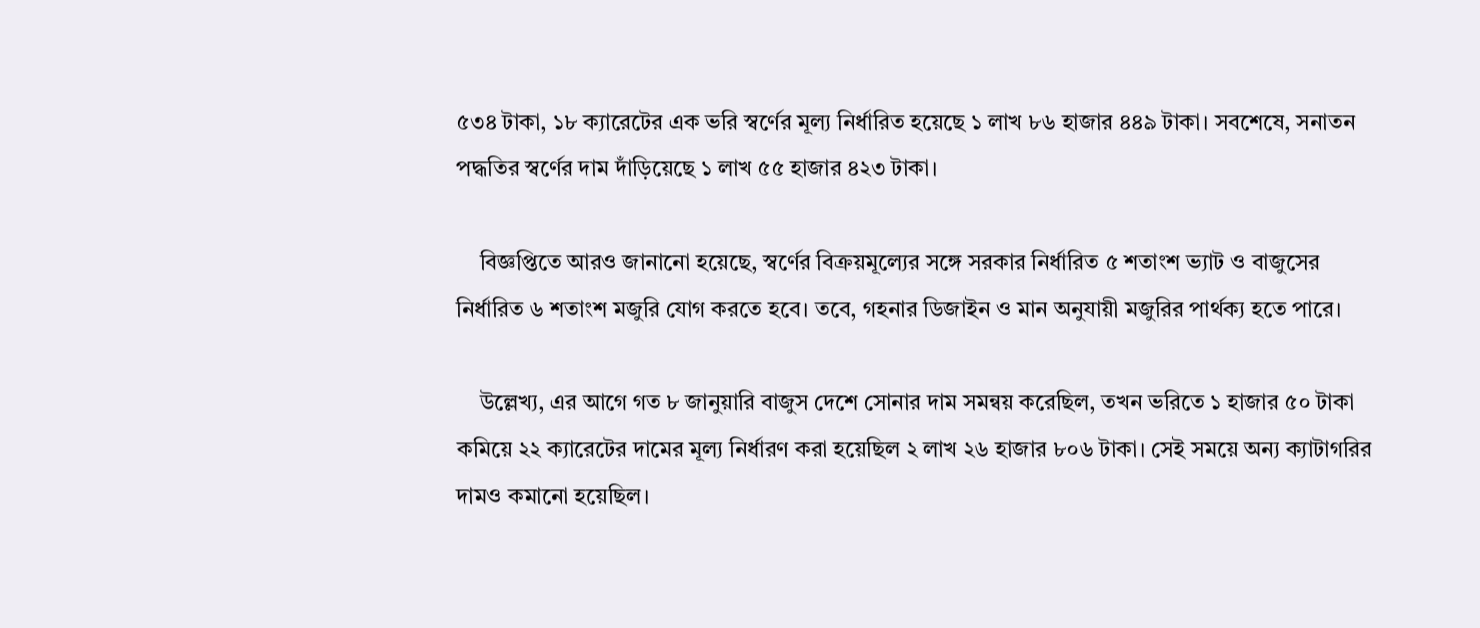৫৩৪ টাকা, ১৮ ক্যারেটের এক ভরি স্বর্ণের মূল্য নির্ধারিত হয়েছে ১ লাখ ৮৬ হাজার ৪৪৯ টাকা। সবশেষে, সনাতন পদ্ধতির স্বর্ণের দাম দাঁড়িয়েছে ১ লাখ ৫৫ হাজার ৪২৩ টাকা।

    বিজ্ঞপ্তিতে আরও জানানো হয়েছে, স্বর্ণের বিক্রয়মূল্যের সঙ্গে সরকার নির্ধারিত ৫ শতাংশ ভ্যাট ও বাজুসের নির্ধারিত ৬ শতাংশ মজুরি যোগ করতে হবে। তবে, গহনার ডিজাইন ও মান অনুযায়ী মজুরির পার্থক্য হতে পারে।

    উল্লেখ্য, এর আগে গত ৮ জানুয়ারি বাজুস দেশে সোনার দাম সমন্বয় করেছিল, তখন ভরিতে ১ হাজার ৫০ টাকা কমিয়ে ২২ ক্যারেটের দামের মূল্য নির্ধারণ করা হয়েছিল ২ লাখ ২৬ হাজার ৮০৬ টাকা। সেই সময়ে অন্য ক্যাটাগরির দামও কমানো হয়েছিল।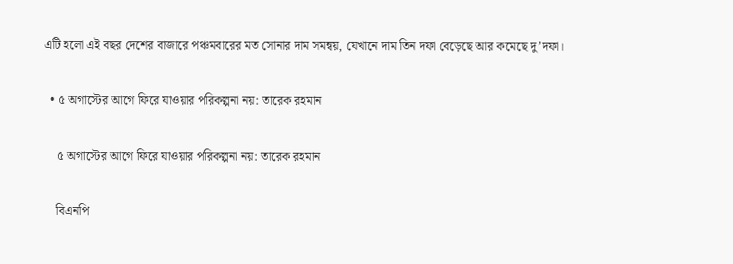এটি হলো এই বছর দেশের বাজারে পঞ্চমবারের মত সোনার দাম সমন্বয়, যেখানে দাম তিন দফা বেড়েছে আর কমেছে দু’দফা।

  • ৫ অগাস্টের আগে ফিরে যাওয়ার পরিকল্পনা নয়: তারেক রহমান

    ৫ অগাস্টের আগে ফিরে যাওয়ার পরিকল্পনা নয়: তারেক রহমান

    বিএনপি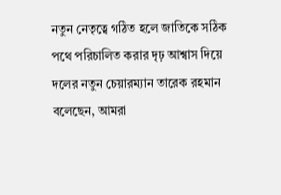নতুন নেতৃত্বে গঠিত হলে জাতিকে সঠিক পথে পরিচালিত করার দৃঢ় আশ্বাস দিয়ে দলের নতুন চেয়ারম্যান তারেক রহমান বলেছেন, আমরা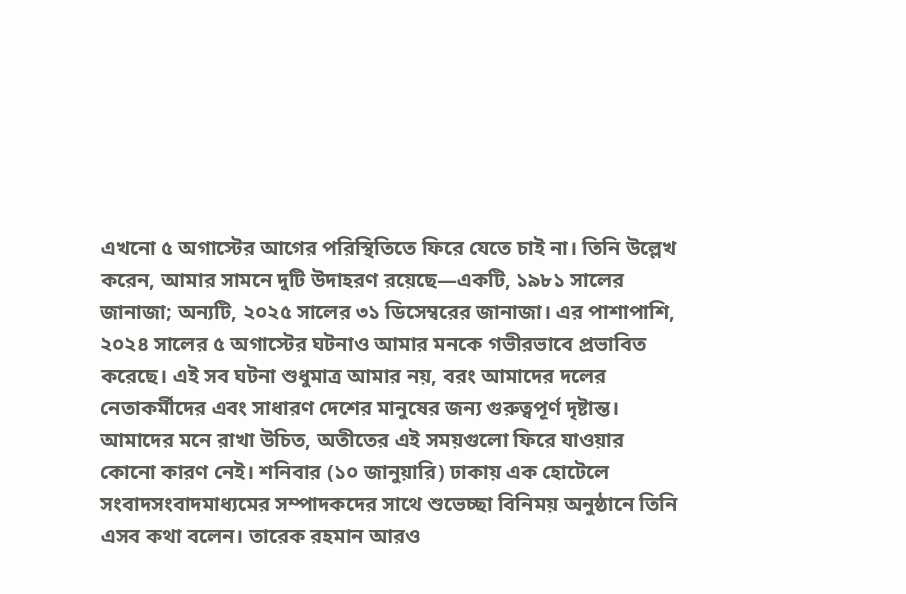এখনো ৫ অগাস্টের আগের পরিস্থিতিতে ফিরে যেতে চাই না। তিনি উল্লেখ করেন, আমার সামনে দুটি উদাহরণ রয়েছে—একটি, ১৯৮১ সালের জানাজা; অন্যটি, ২০২৫ সালের ৩১ ডিসেম্বরের জানাজা। এর পাশাপাশি, ২০২৪ সালের ৫ অগাস্টের ঘটনাও আমার মনকে গভীরভাবে প্রভাবিত করেছে। এই সব ঘটনা শুধুমাত্র আমার নয়, বরং আমাদের দলের নেতাকর্মীদের এবং সাধারণ দেশের মানুষের জন্য গুরুত্বপূর্ণ দৃষ্টান্ত। আমাদের মনে রাখা উচিত, অতীতের এই সময়গুলো ফিরে যাওয়ার কোনো কারণ নেই। শনিবার (১০ জানুয়ারি) ঢাকায় এক হোটেলে সংবাদসংবাদমাধ্যমের সম্পাদকদের সাথে শুভেচ্ছা বিনিময় অনুষ্ঠানে তিনি এসব কথা বলেন। তারেক রহমান আরও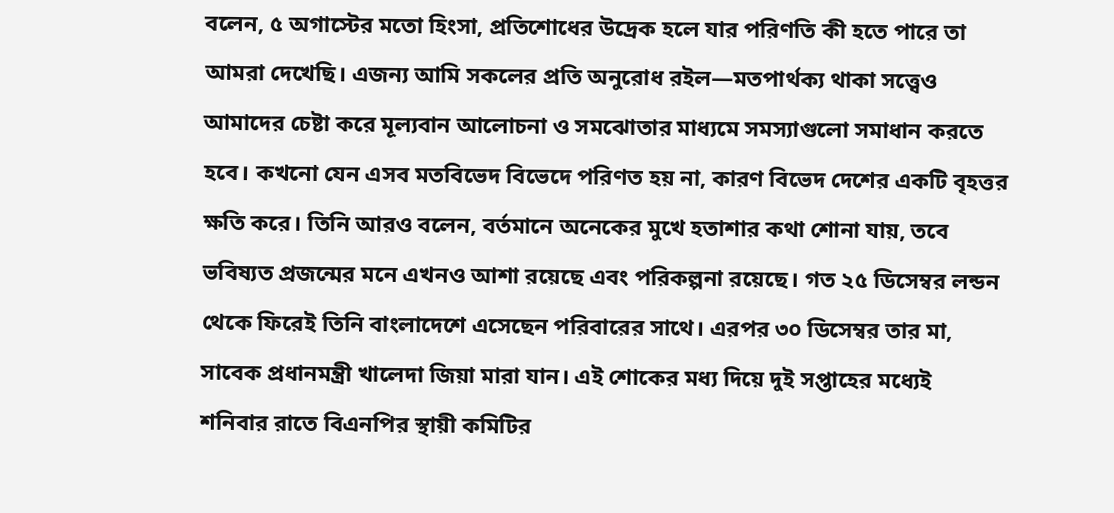বলেন, ৫ অগাস্টের মতো হিংসা, প্রতিশোধের উদ্রেক হলে যার পরিণতি কী হতে পারে তা আমরা দেখেছি। এজন্য আমি সকলের প্রতি অনুরোধ রইল—মতপার্থক্য থাকা সত্ত্বেও আমাদের চেষ্টা করে মূল্যবান আলোচনা ও সমঝোতার মাধ্যমে সমস্যাগুলো সমাধান করতে হবে। কখনো যেন এসব মতবিভেদ বিভেদে পরিণত হয় না, কারণ বিভেদ দেশের একটি বৃহত্তর ক্ষতি করে। তিনি আরও বলেন, বর্তমানে অনেকের মুখে হতাশার কথা শোনা যায়, তবে ভবিষ্যত প্রজন্মের মনে এখনও আশা রয়েছে এবং পরিকল্পনা রয়েছে। গত ২৫ ডিসেম্বর লন্ডন থেকে ফিরেই তিনি বাংলাদেশে এসেছেন পরিবারের সাথে। এরপর ৩০ ডিসেম্বর তার মা, সাবেক প্রধানমন্ত্রী খালেদা জিয়া মারা যান। এই শোকের মধ্য দিয়ে দুই সপ্তাহের মধ্যেই শনিবার রাতে বিএনপির স্থায়ী কমিটির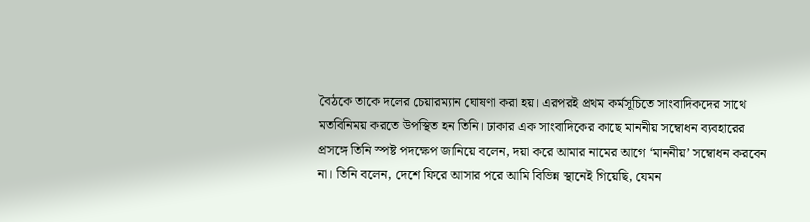বৈঠকে তাকে দলের চেয়ারম্যান ঘোষণা করা হয়। এরপরই প্রথম কর্মসূচিতে সাংবাদিকদের সাথে মতবিনিময় করতে উপস্থিত হন তিনি। ঢাকার এক সাংবাদিকের কাছে মাননীয় সম্বোধন ব্যবহারের প্রসঙ্গে তিনি স্পষ্ট পদক্ষেপ জানিয়ে বলেন, দয়া করে আমার নামের আগে ‘মাননীয়’ সম্বোধন করবেন না। তিনি বলেন, দেশে ফিরে আসার পরে আমি বিভিন্ন স্থানেই গিয়েছি, যেমন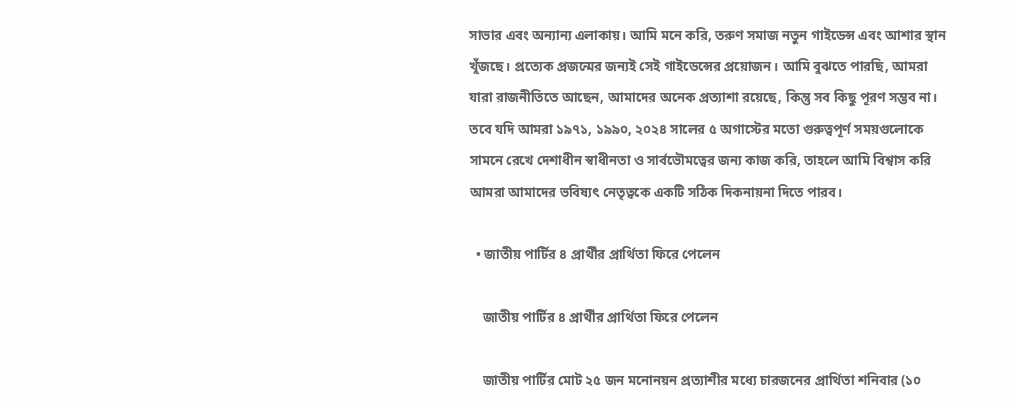সাভার এবং অন্যান্য এলাকায়। আমি মনে করি, তরুণ সমাজ নতুন গাইডেন্স এবং আশার স্থান খুঁজছে। প্রত্যেক প্রজন্মের জন্যই সেই গাইডেন্সের প্রয়োজন। আমি বুঝতে পারছি, আমরা যারা রাজনীতিতে আছেন, আমাদের অনেক প্রত্যাশা রয়েছে, কিন্তু সব কিছু পূরণ সম্ভব না। তবে যদি আমরা ১৯৭১, ১৯৯০, ২০২৪ সালের ৫ অগাস্টের মতো গুরুত্বপূর্ণ সময়গুলোকে সামনে রেখে দেশাধীন স্বাধীনতা ও সার্বভৌমত্বের জন্য কাজ করি, তাহলে আমি বিশ্বাস করি আমরা আমাদের ভবিষ্যৎ নেতৃত্বকে একটি সঠিক দিকনায়না দিতে পারব।

  • জাতীয় পার্টির ৪ প্রার্থীর প্রার্থিতা ফিরে পেলেন

    জাতীয় পার্টির ৪ প্রার্থীর প্রার্থিতা ফিরে পেলেন

    জাতীয় পার্টির মোট ২৫ জন মনোনয়ন প্রত্যাশীর মধ্যে চারজনের প্রার্থিতা শনিবার (১০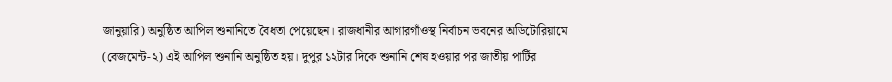জানুয়ারি) অনুষ্ঠিত আপিল শুনানিতে বৈধতা পেয়েছেন। রাজধানীর আগারগাঁওস্থ নির্বাচন ভবনের অডিটোরিয়ামে (বেজমেন্ট-২) এই আপিল শুনানি অনুষ্ঠিত হয়। দুপুর ১২টার দিকে শুনানি শেষ হওয়ার পর জাতীয় পার্টির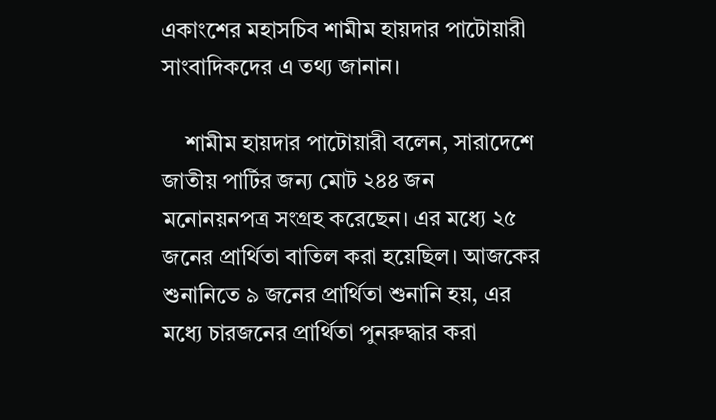একাংশের মহাসচিব শামীম হায়দার পাটোয়ারী সাংবাদিকদের এ তথ্য জানান।

    শামীম হায়দার পাটোয়ারী বলেন, সারাদেশে জাতীয় পার্টির জন্য মোট ২৪৪ জন মনোনয়নপত্র সংগ্রহ করেছেন। এর মধ্যে ২৫ জনের প্রার্থিতা বাতিল করা হয়েছিল। আজকের শুনানিতে ৯ জনের প্রার্থিতা শুনানি হয়, এর মধ্যে চারজনের প্রার্থিতা পুনরুদ্ধার করা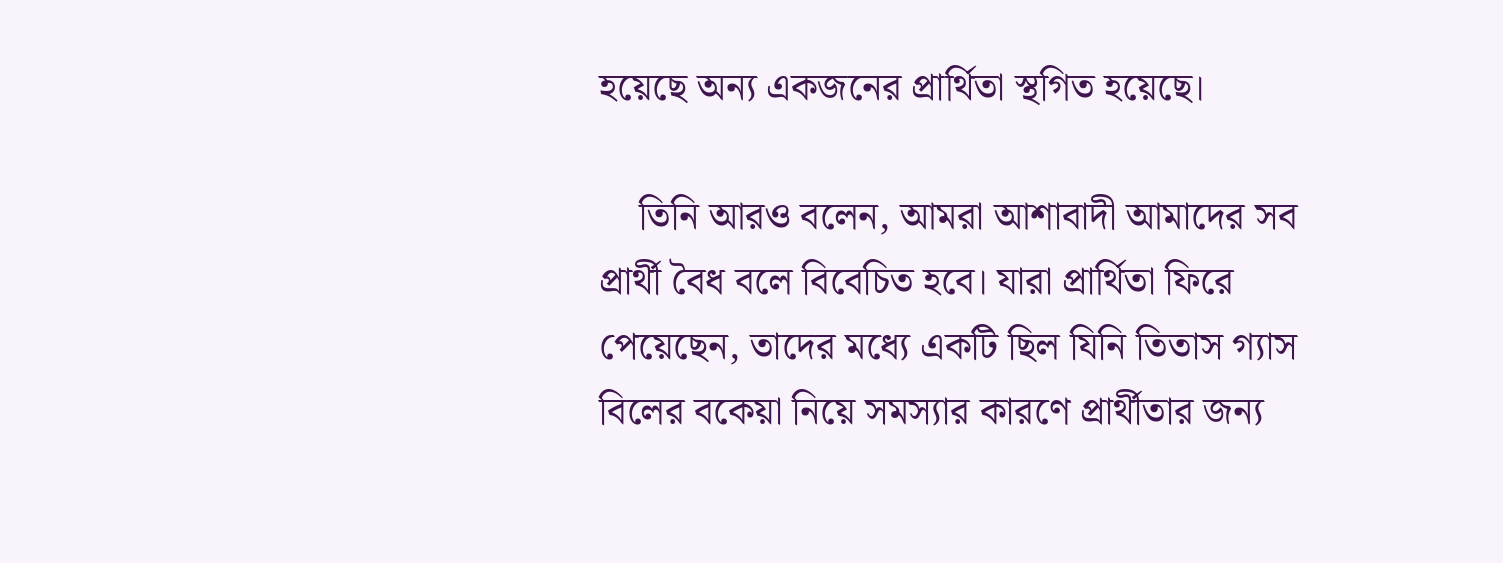হয়েছে অন্য একজনের প্রার্থিতা স্থগিত হয়েছে।

    তিনি আরও বলেন, আমরা আশাবাদী আমাদের সব প্রার্থী বৈধ বলে বিবেচিত হবে। যারা প্রার্থিতা ফিরে পেয়েছেন, তাদের মধ্যে একটি ছিল যিনি তিতাস গ্যাস বিলের বকেয়া নিয়ে সমস্যার কারণে প্রার্থীতার জন্য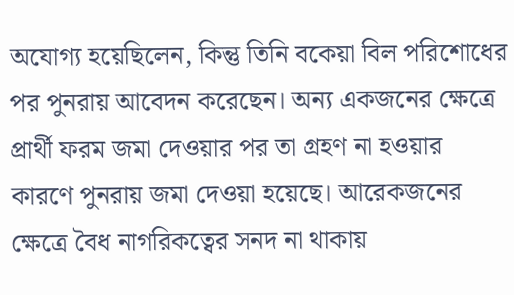অযোগ্য হয়েছিলেন, কিন্তু তিনি বকেয়া বিল পরিশোধের পর পুনরায় আবেদন করেছেন। অন্য একজনের ক্ষেত্রে প্রার্থী ফরম জমা দেওয়ার পর তা গ্রহণ না হওয়ার কারণে পুনরায় জমা দেওয়া হয়েছে। আরেকজনের ক্ষেত্রে বৈধ নাগরিকত্বের সনদ না থাকায়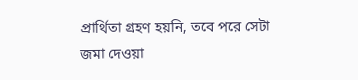প্রার্থিতা গ্রহণ হয়নি, তবে পরে সেটা জমা দেওয়া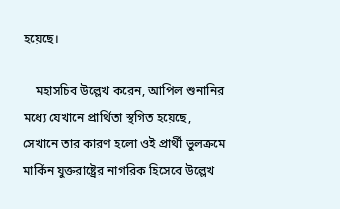হয়েছে।

    মহাসচিব উল্লেখ করেন, আপিল শুনানির মধ্যে যেখানে প্রার্থিতা স্থগিত হয়েছে, সেখানে তার কারণ হলো ওই প্রার্থী ভুলক্রমে মার্কিন যুক্তরাষ্ট্রের নাগরিক হিসেবে উল্লেখ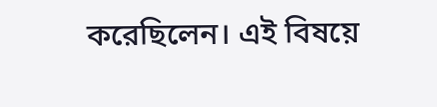করেছিলেন। এই বিষয়ে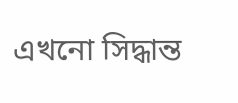এখনো সিদ্ধান্ত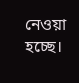নেওয়া হচ্ছে।